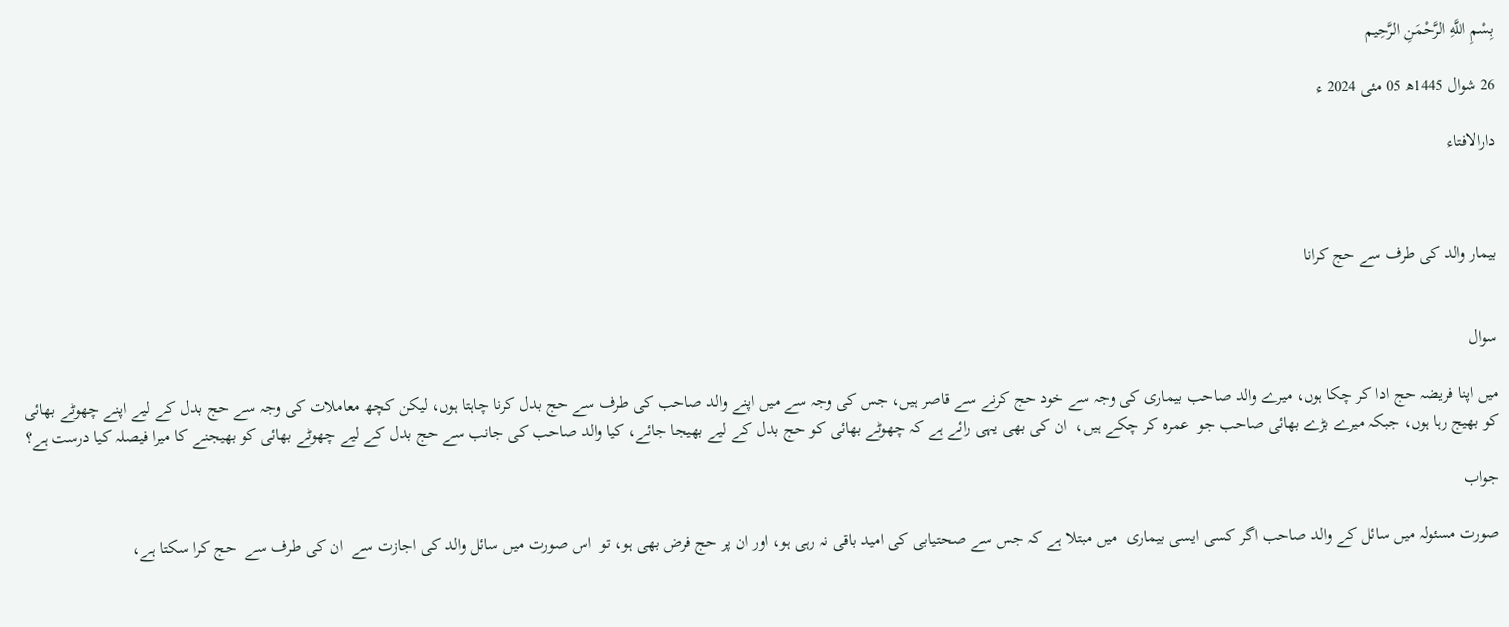بِسْمِ اللَّهِ الرَّحْمَنِ الرَّحِيم

26 شوال 1445ھ 05 مئی 2024 ء

دارالافتاء



بیمار والد کی طرف سے حج کرانا


سوال

میں اپنا فریضہ حج ادا کر چکا ہوں، میرے والد صاحب بیماری کی وجہ سے خود حج کرنے سے قاصر ہیں، جس کی وجہ سے میں اپنے والد صاحب کی طرف سے حج بدل کرنا چاہتا ہوں، لیکن کچھ معاملات کی وجہ سے حج بدل کے لیے اپنے چھوٹے بھائی کو بھیج رہا ہوں، جبکہ میرے بڑے بھائی صاحب جو  عمرہ کر چکے ہیں،  ان کی بھی یہی رائے ہے کہ چھوٹے بھائی کو حج بدل کے لیے بھیجا جائے، کیا والد صاحب کی جانب سے حج بدل کے لیے چھوٹے بھائی کو بھیجنے کا میرا فیصلہ کیا درست ہے؟

جواب

صورت مسئولہ میں سائل کے والد صاحب اگر کسی ایسی بیماری  میں مبتلا ہے کہ جس سے صحتیابی کی امید باقی نہ رہی ہو، اور ان پر حج فرض بھی ہو، تو  اس صورت میں سائل والد کی اجازت سے  ان کی طرف سے  حج کرا سکتا ہے،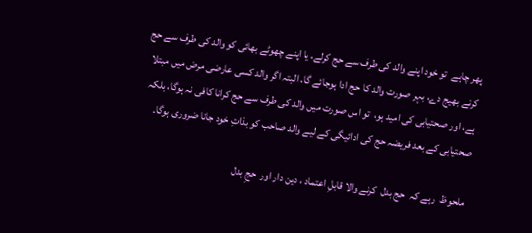پھر چاہے  تو خود اپنے والد کی طرف سے حج کرلے، یا اپنے چھوٹے بھائی کو والد کی طرف سے حج کرنے بھیج دے، بہر صورت والد کا حج ادا ہوجائے گا، البتہ اگر والد کسی عارضی مرض میں مبتلا ہے، اور صحتیابی کی امید ہو،  تو اس صورت میں والد کی طرف سے حج کرانا کافی نہ ہوگا، بلکہ صحتیابی کے بعد فریضہ حج کی ادائیگی کے لیے والد صاحب کو بذاتِ خود جانا ضروری ہوگا۔

ملحوظ  رہے کہ  حج بدل  کرنے والا قابلِ اعتماد ، دین دار اور  حجِ بدل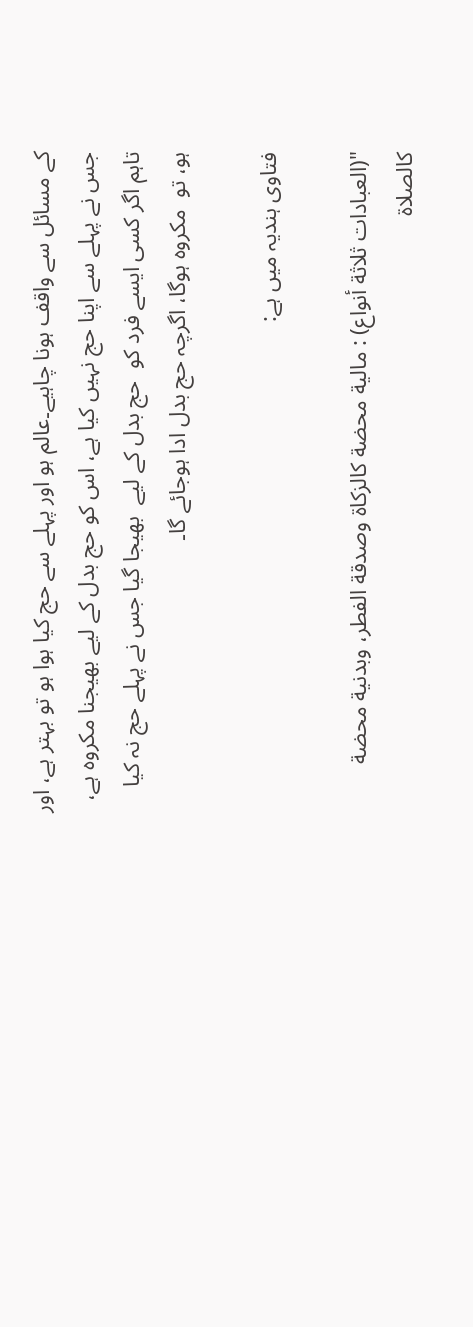کے مسائل سے واقف ہونا چاہیے۔عالم ہو اور پہلے سے حج کیا ہوا ہو تو بہتر ہے، اور جس نے پہلے سے اپنا حج نہیں کیا ہے، اس کو حج بدل کے لیے بھیجنا مکروہ ہے، تاہم اگر کسی ایسے فرد کو  حج بدل کے لیے  بھیجا گیا جس نے پہلے حج نہ کیا ہو، تو  مکروہ ہوگا، اگرچہ حج بدل ادا ہوجائے گا۔

فتاوی ہندیہ میں ہے:

"(العبادات ثلاثة أنواع) : مالية محضة كالزكاة وصدقة الفطر، وبدنية محضة كالصلاة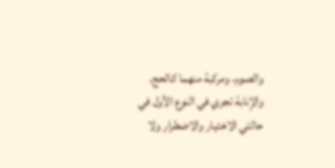والصوم، ومركبة منهما كالحج. والإنابة تجري في النوع الأول في حالتي الاختيار والاضطرار ولا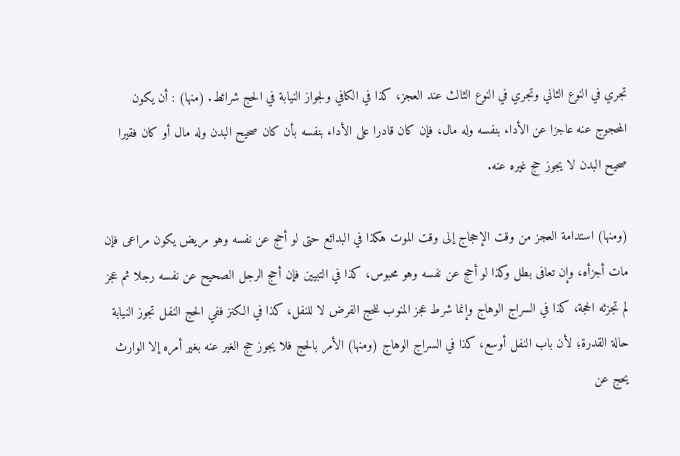تجري في النوع الثاني وتجري في النوع الثالث عند العجز، كذا في الكافي ولجواز النيابة في الحج شرائط. (منها) : أن يكون المحجوج عنه عاجزا عن الأداء بنفسه وله مال، فإن كان قادرا على الأداء بنفسه بأن كان صحيح البدن وله مال أو كان فقيرا صحيح البدن لا يجوز حج غيره عنه.

(ومنها) استدامة العجز من وقت الإحجاج إلى وقت الموت هكذا في البدائع حتى لو أحج عن نفسه وهو مريض يكون مراعى فإن مات أجزأه، وإن تعافى بطل وكذا لو أحج عن نفسه وهو محبوس، كذا في التبيين فإن أحج الرجل الصحيح عن نفسه رجلا ثم عجز لم تجزئه الحجة، كذا في السراج الوهاج وإنما شرط عجز المنوب للحج الفرض لا للنفل، كذا في الكنز ففي الحج النفل تجوز النيابة حالة القدرة؛ لأن باب النفل أوسع، كذا في السراج الوهاج (ومنها) الأمر بالحج فلا يجوز حج الغير عنه بغير أمره إلا الوارث يحج عن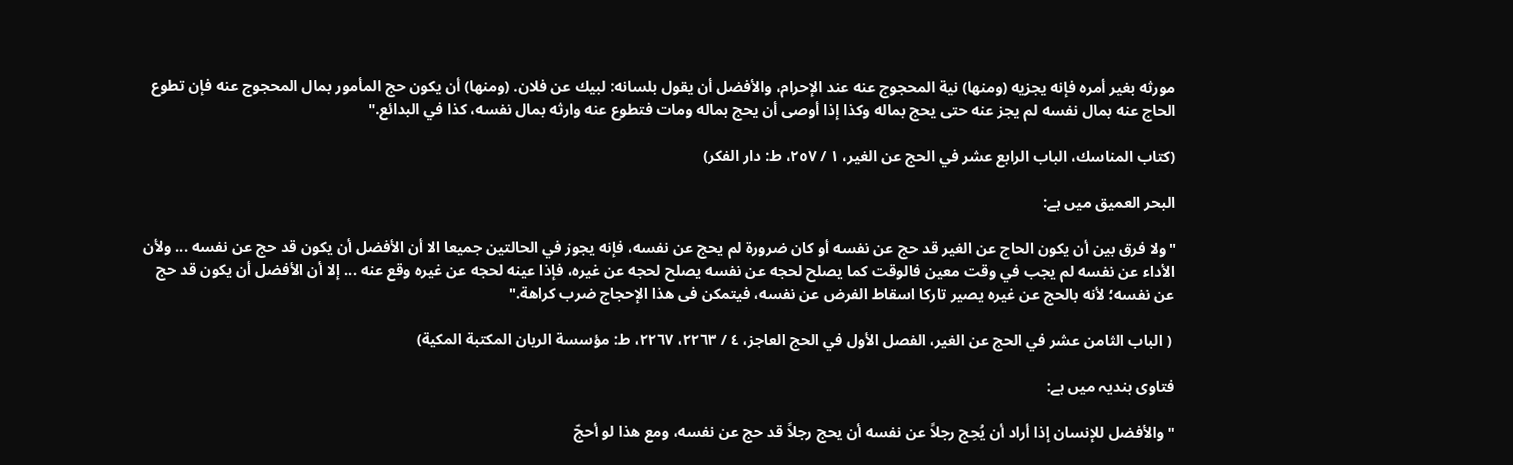مورثه بغير أمره فإنه يجزيه (ومنها) نية المحجوج عنه عند الإحرام، والأفضل أن يقول بلسانه: لبيك عن فلان. (ومنها) أن يكون حج المأمور بمال المحجوج عنه فإن تطوع الحاج عنه بمال نفسه لم يجز عنه حتى يحج بماله وكذا إذا أوصى أن يحج بماله ومات فتطوع عنه وارثه بمال نفسه، كذا في البدائع."

(كتاب المناسك، الباب الرابع عشر في الحج عن الغير، ١ / ٢٥٧، ط: دار الفكر)

البحر العميق میں ہے:

"ولا فرق بين أن يكون الحاج عن الغير قد حج عن نفسه أو كان ضرورة لم يحج عن نفسه، فإنه يجوز في الحالتين جميعا الا أن الأفضل أن يكون قد حج عن نفسه ... ولأن الأداء عن نفسه لم يجب في وقت معين فالوقت كما يصلح لحجه عن نفسه يصلح لحجه عن غيره، فإذا عينه لحجه عن غيره وقع عنه ... إلا أن الأفضل أن يكون قد حج عن نفسه؛ لأنه بالحج عن غيره يصير تاركا اسقاط الفرض عن نفسه، فيتمكن فى هذا الإحجاج ضرب كراهة."

 ( الباب الثامن عشر في الحج عن الغير، الفصل الأول في الحج العاجز، ٤ / ٢٢٦٣، ٢٢٦٧، ط: مؤسسة الريان المكتبة المكية)

فتاوی ہندیہ میں ہے:

" والأفضل للإنسان إذا أراد أن يُحِج رجلاً عن نفسه أن يحج رجلاً قد حج عن نفسه، ومع هذا لو أحجّ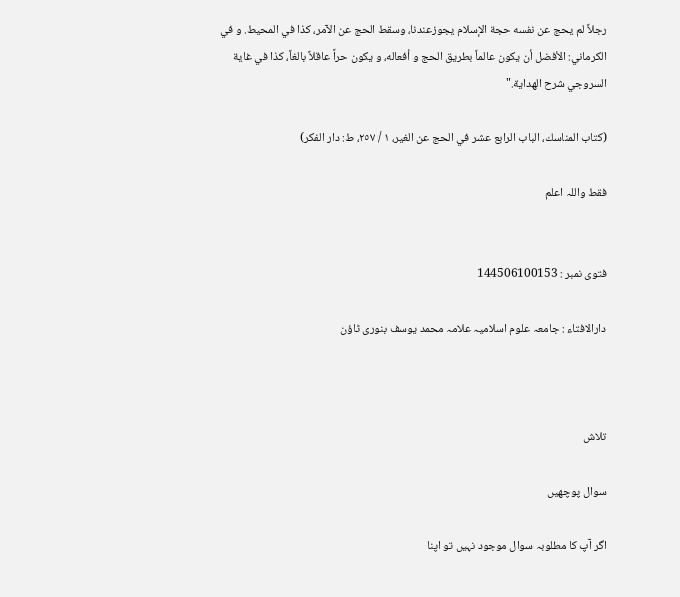رجلاً لم يحج عن نفسه حجة الإسلام يجوزعندنا، وسقط الحج عن الآمر، كذا في المحيط. و في الكرماني: الأفضل أن يكون عالماً بطريق الحج و أفعاله، و يكون حراً عاقلاً بالغاً، كذا في غاية السروجي شرح الهداية."

(كتاب المناسك، الباب الرابع عشر في الحج عن الغير، ١ / ٢٥٧، ط: دار الفكر)

فقط واللہ اعلم


فتوی نمبر : 144506100153

دارالافتاء : جامعہ علوم اسلامیہ علامہ محمد یوسف بنوری ٹاؤن



تلاش

سوال پوچھیں

اگر آپ کا مطلوبہ سوال موجود نہیں تو اپنا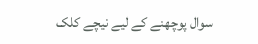سوال پوچھنے کے لیے نیچے کلک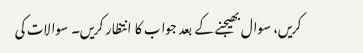کریں، سوال بھیجنے کے بعد جواب کا انتظار کریں۔ سوالات کی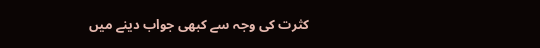کثرت کی وجہ سے کبھی جواب دینے میں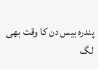پندرہ بیس دن کا وقت بھی لگ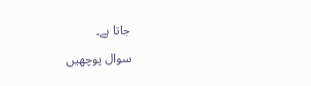جاتا ہے۔

سوال پوچھیں